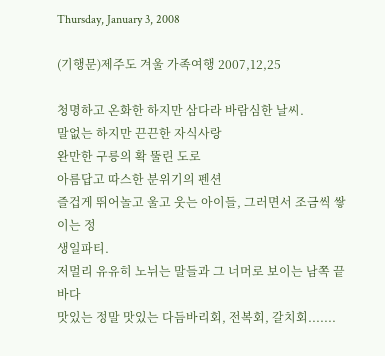Thursday, January 3, 2008

(기행문)제주도 겨울 가족여행 2007,12,25

청명하고 온화한 하지만 삼다라 바람심한 날씨.
말없는 하지만 끈끈한 자식사랑
완만한 구릉의 확 뚤린 도로
아름답고 따스한 분위기의 펜션
즐겁게 뛰어놀고 울고 웃는 아이들, 그러면서 조금씩 쌓이는 정
생일파티.
저멀리 유유히 노뉘는 말들과 그 너머로 보이는 남쪽 끝 바다
맛있는 정말 맛있는 다듬바리회, 전복회, 갈치회.......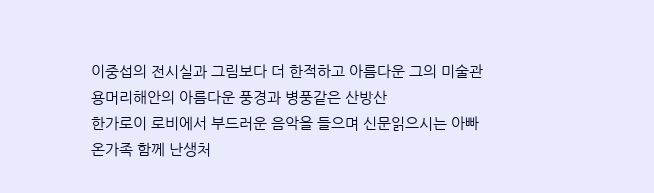이중섭의 전시실과 그림보다 더 한적하고 아름다운 그의 미술관
용머리해안의 아름다운 풍경과 병풍같은 산방산
한가로이 로비에서 부드러운 음악을 들으며 신문읽으시는 아빠
온가족 함께 난생처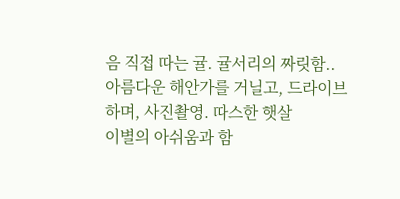음 직접 따는 귤. 귤서리의 짜릿함..
아름다운 해안가를 거닐고, 드라이브하며, 사진촬영. 따스한 햇살
이별의 아쉬움과 함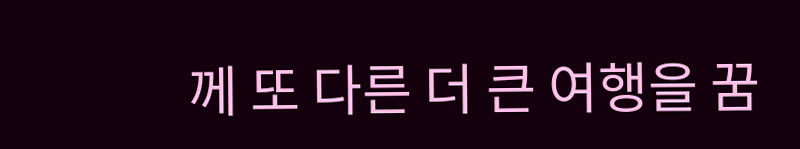께 또 다른 더 큰 여행을 꿈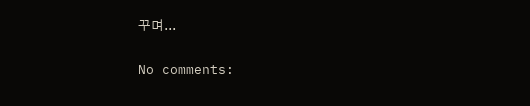꾸며...

No comments: